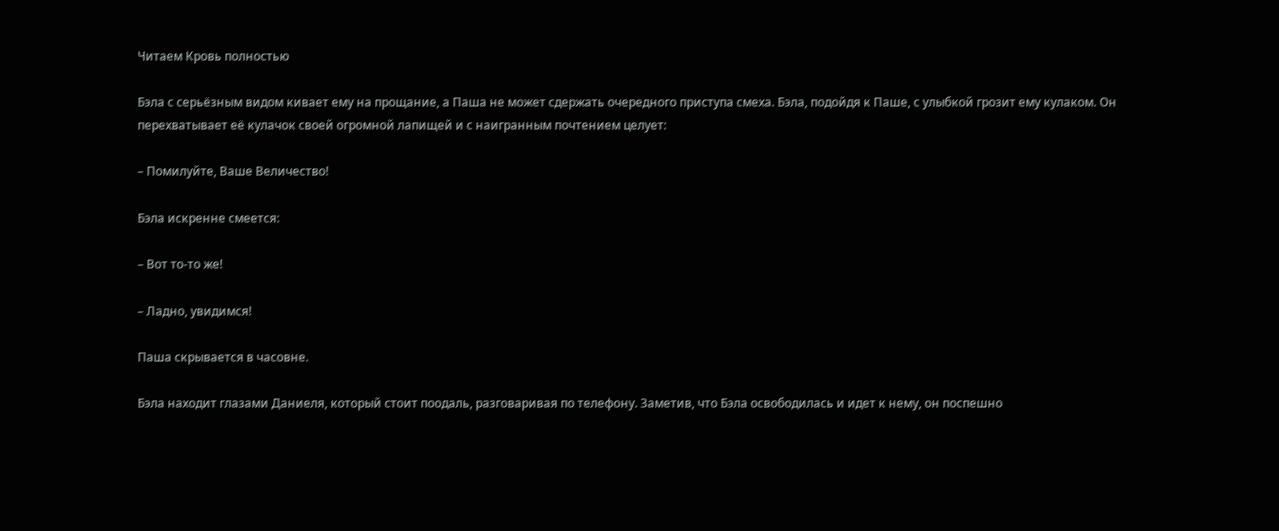Читаем Кровь полностью

Бэла с серьёзным видом кивает ему на прощание, а Паша не может сдержать очередного приступа смеха. Бэла, подойдя к Паше, с улыбкой грозит ему кулаком. Он перехватывает её кулачок своей огромной лапищей и с наигранным почтением целует:

– Помилуйте, Ваше Величество!

Бэла искренне смеется:

– Вот то-то же!

– Ладно, увидимся!

Паша скрывается в часовне.

Бэла находит глазами Даниеля, который стоит поодаль, разговаривая по телефону. Заметив, что Бэла освободилась и идет к нему, он поспешно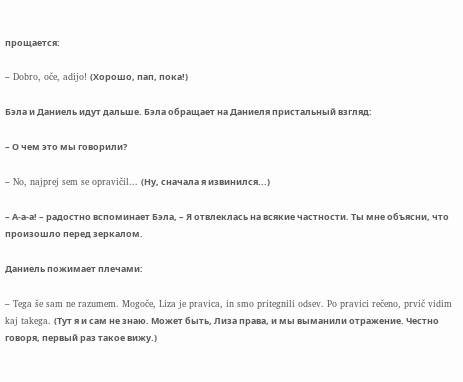прощается:

– Dobro, oče, adijo! (Хорошо, пап, пока!)

Бэла и Даниель идут дальше. Бэла обращает на Даниеля пристальный взгляд:

– О чем это мы говорили?

– No, najprej sem se opravičil... (Ну, сначала я извинился...)

– А-а-а! – радостно вспоминает Бэла, – Я отвлеклась на всякие частности. Ты мне объясни, что произошло перед зеркалом.

Даниель пожимает плечами:

– Tega še sam ne razumem. Mogoče, Liza je pravica, in smo pritegnili odsev. Po pravici rečeno, prvič vidim kaj takega. (Тут я и сам не знаю. Может быть, Лиза права, и мы выманили отражение. Честно говоря, первый раз такое вижу.)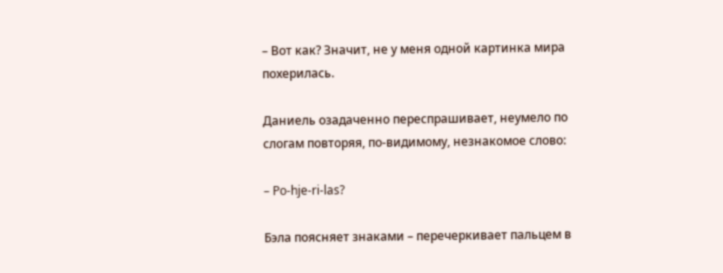– Вот как? Значит, не у меня одной картинка мира похерилась.

Даниель озадаченно переспрашивает, неумело по слогам повторяя, по-видимому, незнакомое слово:

– Po-hje-ri-las?

Бэла поясняет знаками – перечеркивает пальцем в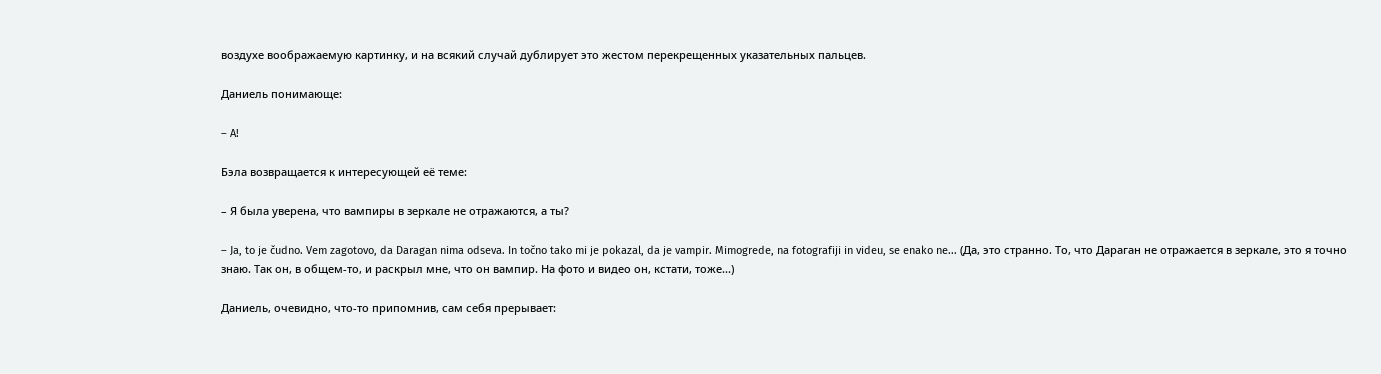воздухе воображаемую картинку, и на всякий случай дублирует это жестом перекрещенных указательных пальцев.

Даниель понимающе:

– A!

Бэла возвращается к интересующей её теме:

– Я была уверена, что вампиры в зеркале не отражаются, а ты?

– Ja, to je čudno. Vem zagotovo, da Daragan nima odseva. In točno tako mi je pokazal, da je vampir. Mimogrede, na fotografiji in videu, se enako ne... (Да, это странно. То, что Дараган не отражается в зеркале, это я точно знаю. Так он, в общем-то, и раскрыл мне, что он вампир. На фото и видео он, кстати, тоже...)

Даниель, очевидно, что-то припомнив, сам себя прерывает: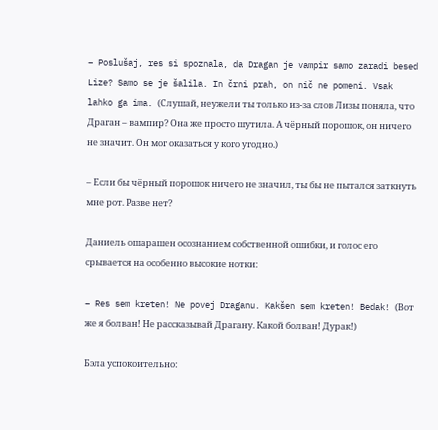– Poslušaj, res si spoznala, da Dragan je vampir samo zaradi besed Lize? Samo se je šalila. In črni prah, on nič ne pomeni. Vsak lahko ga ima. (Слушай, неужели ты только из-за слов Лизы поняла, что Драган – вампир? Она же просто шутила. А чёрный порошок, он ничего не значит. Он мог оказаться у кого угодно.)

– Если бы чёрный порошок ничего не значил, ты бы не пытался заткнуть мне рот. Разве нет?

Даниель ошарашен осознанием собственной ошибки, и голос его срывается на особенно высокие нотки:

– Res sem kreten! Ne povej Draganu. Kakšen sem kreten! Bedak! (Вот же я болван! Не рассказывай Драгану. Какой болван! Дурак!)

Бэла успокоительно: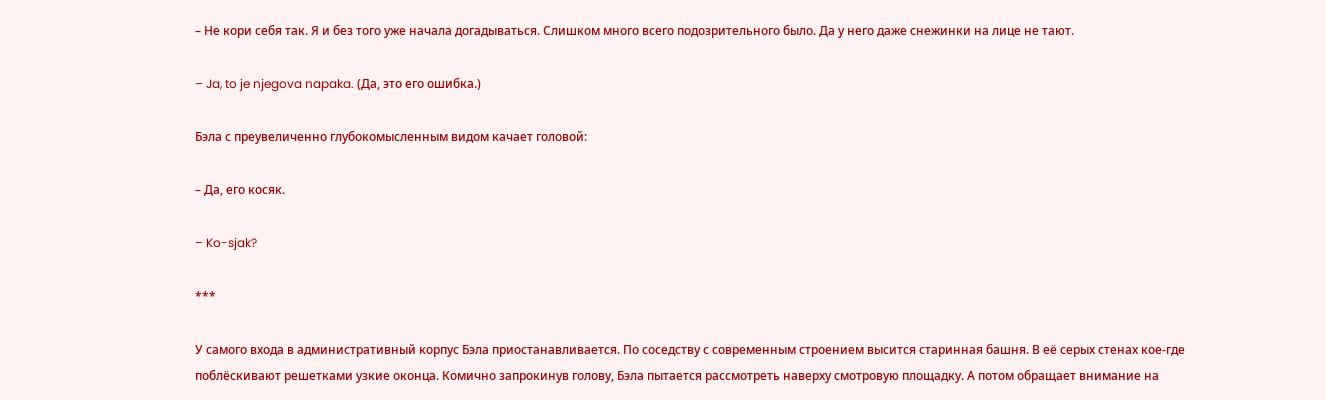– Не кори себя так. Я и без того уже начала догадываться. Слишком много всего подозрительного было. Да у него даже снежинки на лице не тают.

– Ja, to je njegova napaka. (Да, это его ошибка.)

Бэла с преувеличенно глубокомысленным видом качает головой:

– Да, его косяк.

– Ko-sjak?

***

У самого входа в административный корпус Бэла приостанавливается. По соседству с современным строением высится старинная башня. В её серых стенах кое-где поблёскивают решетками узкие оконца. Комично запрокинув голову, Бэла пытается рассмотреть наверху смотровую площадку. А потом обращает внимание на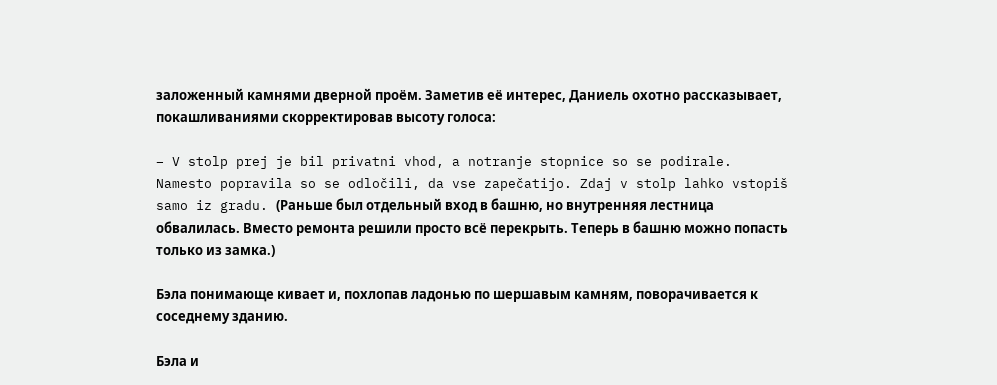заложенный камнями дверной проём. Заметив её интерес, Даниель охотно рассказывает, покашливаниями скорректировав высоту голоса:

– V stolp prej je bil privatni vhod, a notranje stopnice so se podirale. Namesto popravila so se odločili, da vse zapečatijo. Zdaj v stolp lahko vstopiš samo iz gradu. (Раньше был отдельный вход в башню, но внутренняя лестница обвалилась. Вместо ремонта решили просто всё перекрыть. Теперь в башню можно попасть только из замка.)

Бэла понимающе кивает и, похлопав ладонью по шершавым камням, поворачивается к соседнему зданию.

Бэла и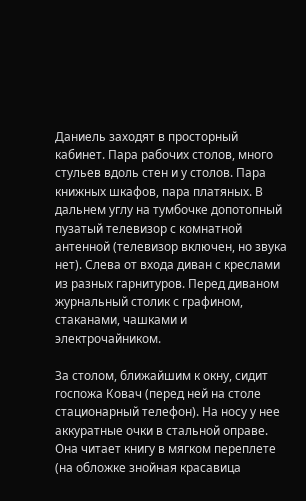Даниель заходят в просторный кабинет. Пара рабочих столов, много стульев вдоль стен и у столов. Пара книжных шкафов, пара платяных. В дальнем углу на тумбочке допотопный пузатый телевизор с комнатной антенной (телевизор включен, но звука нет). Слева от входа диван с креслами из разных гарнитуров. Перед диваном журнальный столик с графином, стаканами, чашками и электрочайником.

За столом, ближайшим к окну, сидит госпожа Ковач (перед ней на столе стационарный телефон). На носу у нее аккуратные очки в стальной оправе. Она читает книгу в мягком переплете (на обложке знойная красавица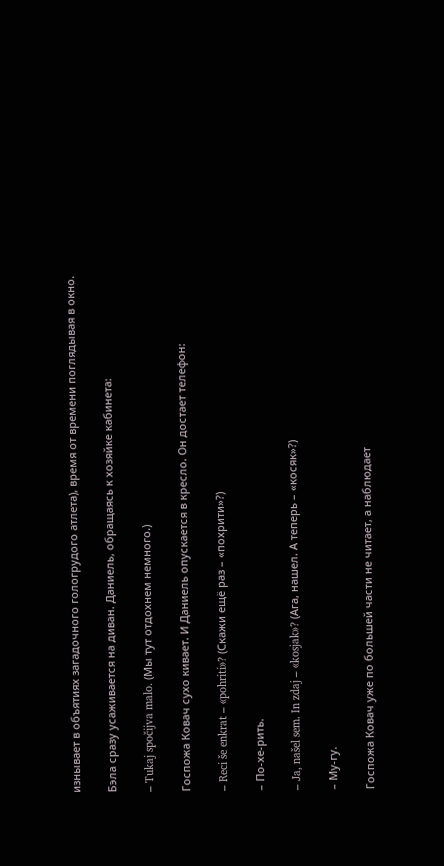изнывает в объятиях загадочного гологрудого атлета), время от времени поглядывая в окно.

Бэла сразу усаживается на диван. Даниель, обращаясь к хозяйке кабинета:

– Tukaj spočijva malo. (Мы тут отдохнем немного.)

Госпожа Ковач сухо кивает. И Даниель опускается в кресло. Он достает телефон:

– Reci še enkrat – «pohriti»? (Скажи ещё раз – «похрити»?)

– По-хе-рить.

– Ja, našel sem. In zdaj – «kosjak»? (Ага, нашел. А теперь – «косяк»?)

– Му-гу.

Госпожа Ковач уже по большей части не читает, а наблюдает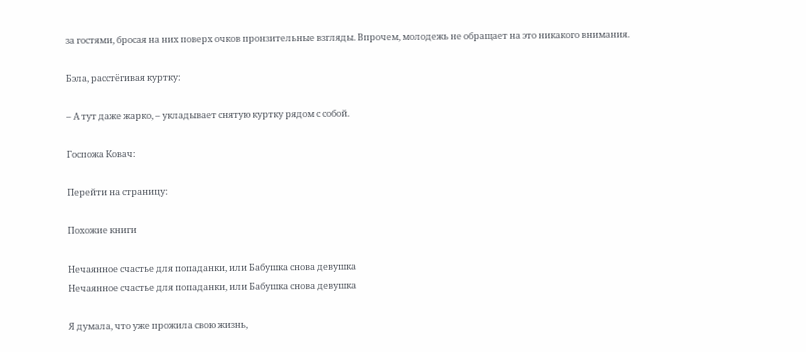за гостями, бросая на них поверх очков пронзительные взгляды. Впрочем, молодежь не обращает на это никакого внимания.

Бэла, расстёгивая куртку:

– А тут даже жарко, – укладывает снятую куртку рядом с собой.

Госпожа Ковач:

Перейти на страницу:

Похожие книги

Нечаянное счастье для попаданки, или Бабушка снова девушка
Нечаянное счастье для попаданки, или Бабушка снова девушка

Я думала, что уже прожила свою жизнь,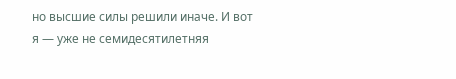но высшие силы решили иначе. И вот я — уже не семидесятилетняя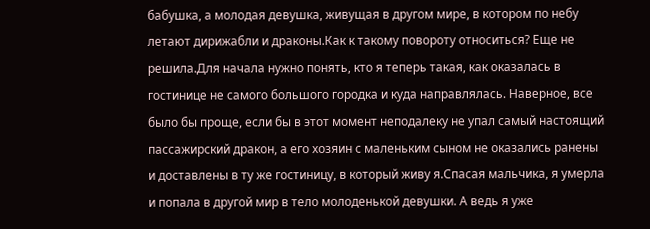бабушка, а молодая девушка, живущая в другом мире, в котором по небу летают дирижабли и драконы.Как к такому повороту относиться? Еще не решила.Для начала нужно понять, кто я теперь такая, как оказалась в гостинице не самого большого городка и куда направлялась. Наверное, все было бы проще, если бы в этот момент неподалеку не упал самый настоящий пассажирский дракон, а его хозяин с маленьким сыном не оказались ранены и доставлены в ту же гостиницу, в который живу я.Спасая мальчика, я умерла и попала в другой мир в тело молоденькой девушки. А ведь я уже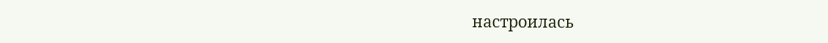настроилась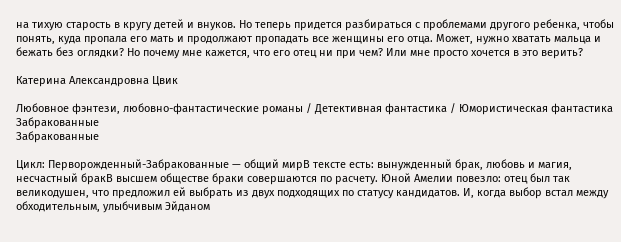на тихую старость в кругу детей и внуков. Но теперь придется разбираться с проблемами другого ребенка, чтобы понять, куда пропала его мать и продолжают пропадать все женщины его отца. Может, нужно хватать мальца и бежать без оглядки? Но почему мне кажется, что его отец ни при чем? Или мне просто хочется в это верить?

Катерина Александровна Цвик

Любовное фэнтези, любовно-фантастические романы / Детективная фантастика / Юмористическая фантастика
Забракованные
Забракованные

Цикл: Перворожденный-Забракованные — общий мирВ тексте есть: вынужденный брак, любовь и магия, несчастный бракВ высшем обществе браки совершаются по расчету. Юной Амелии повезло: отец был так великодушен, что предложил ей выбрать из двух подходящих по статусу кандидатов. И, когда выбор встал между обходительным, улыбчивым Эйданом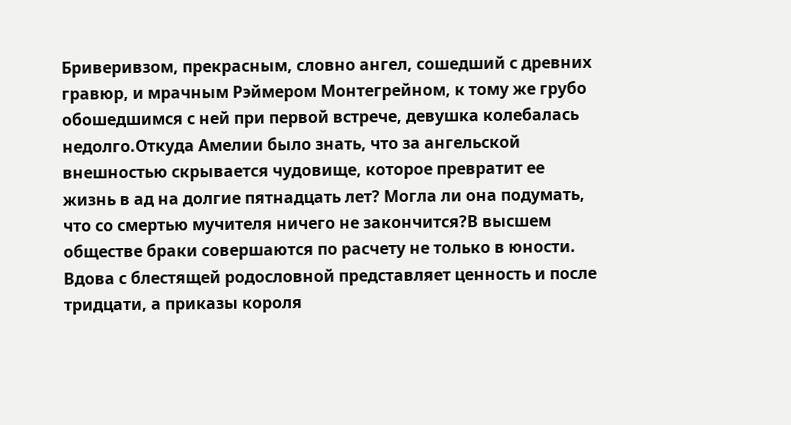Бриверивзом, прекрасным, словно ангел, сошедший с древних гравюр, и мрачным Рэймером Монтегрейном, к тому же грубо обошедшимся с ней при первой встрече, девушка колебалась недолго.Откуда Амелии было знать, что за ангельской внешностью скрывается чудовище, которое превратит ее жизнь в ад на долгие пятнадцать лет? Могла ли она подумать, что со смертью мучителя ничего не закончится?В высшем обществе браки совершаются по расчету не только в юности. Вдова с блестящей родословной представляет ценность и после тридцати, а приказы короля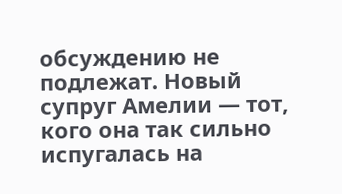обсуждению не подлежат. Новый супруг Амелии — тот, кого она так сильно испугалась на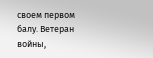своем первом балу. Ветеран войны,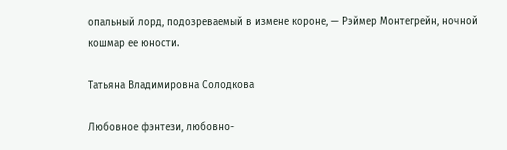опальный лорд, подозреваемый в измене короне, — Рэймер Монтегрейн, ночной кошмар ее юности.

Татьяна Владимировна Солодкова

Любовное фэнтези, любовно-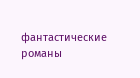фантастические романы